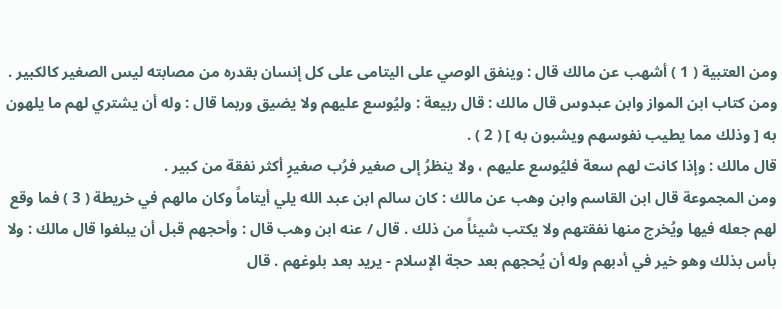ومن العتبية ( 1 ) أشهب عن مالك قال : وينفق الوصي على اليتامى على كل إنسان بقدره من مصابته ليس الصغير كالكبير .
ومن كتاب ابن المواز وابن عبدوس قال مالك : قال ربيعة : وليُوسع عليهم ولا يضيق وربما قال : وله أن يشتري لهم ما يلهون به [ وذلك مما يطيب نفوسهم ويشبون به ] ( 2 ) .
قال مالك : وإذا كانت لهم سعة فليُوسع عليهم ، ولا ينظرُ إلى صغير فرُب صغيرٍ أكثر نفقة من كبير .
ومن المجموعة قال ابن القاسم وابن وهب عن مالك : كان سالم ابن عبد الله يلي أيتاماً وكان مالهم في خريطة ( 3 ) فما وقع لهم جعله فيها ويُخرج منها نفقتهم ولا يكتب شيئاً من ذلك . قال / عنه ابن وهب قال : وأحجهم قبل أن يبلغوا قال مالك : ولا بأس بذلك وهو خير في أدبهم وله أن يُحجهم بعد حجة الإسلام - يريد بعد بلوغهم . قال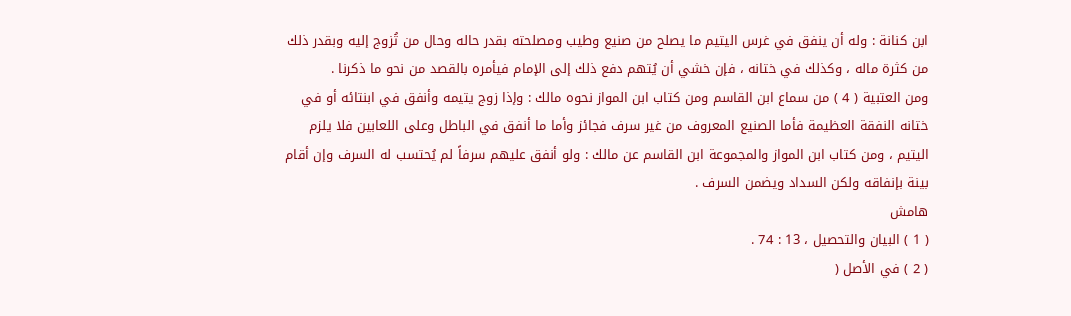ابن كنانة : وله أن ينفق في غرس اليتيم ما يصلح من صنيع وطيب ومصلحته بقدر حاله وحال من تُزوج إليه وبقدر ذلك من كثرة ماله ، وكذلك في ختانه ، فإن خشي أن يُتهم دفع ذلك إلى الإمام فيأمره بالقصد من نحو ما ذكرنا .
ومن العتبية ( 4 ) من سماع ابن القاسم ومن كتاب ابن المواز نحوه مالك : وإذا زوج يتيمه وأنفق في ابنتائه أو في ختانه النفقة العظيمة فأما الصنيع المعروف من غير سرف فجائز وأما ما أنفق في الباطل وعلى اللعابين فلا يلزم اليتيم ، ومن كتاب ابن المواز والمجموعة ابن القاسم عن مالك : ولو أنفق عليهم سرفاً لم يُحتسب له السرف وإن أقام بينة بإنفاقه ولكن السداد ويضمن السرف .
هامش
( 1 ) البيان والتحصيل ، 13 : 74 .
( 2 ) في الأصل (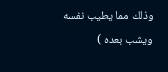وذلك مما يطيب نفسه ويشب بعده )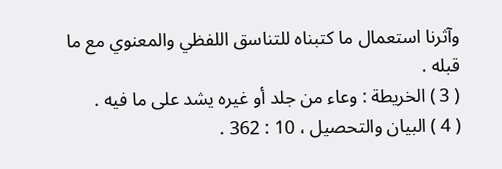وآثرنا استعمال ما كتبناه للتناسق اللفظي والمعنوي مع ما قبله .
( 3 ) الخريطة : وعاء من جلد أو غيره يشد على ما فيه .
( 4 ) البيان والتحصيل ، 10 : 362 .